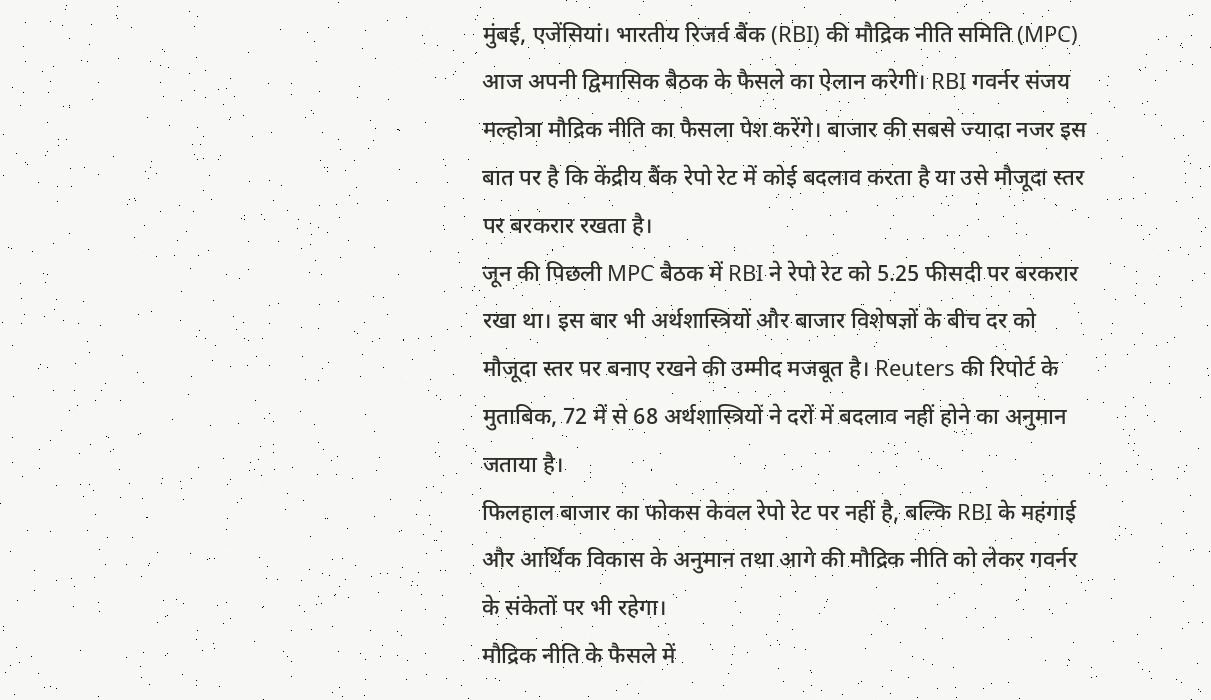मुंबई, एजेंसियां। भारतीय रिजर्व बैंक (RBI) की मौद्रिक नीति समिति (MPC) आज अपनी द्विमासिक बैठक के फैसले का ऐलान करेगी। RBI गवर्नर संजय मल्होत्रा मौद्रिक नीति का फैसला पेश करेंगे। बाजार की सबसे ज्यादा नजर इस बात पर है कि केंद्रीय बैंक रेपो रेट में कोई बदलाव करता है या उसे मौजूदा स्तर पर बरकरार रखता है।
जून की पिछली MPC बैठक में RBI ने रेपो रेट को 5.25 फीसदी पर बरकरार रखा था। इस बार भी अर्थशास्त्रियों और बाजार विशेषज्ञों के बीच दर को मौजूदा स्तर पर बनाए रखने की उम्मीद मजबूत है। Reuters की रिपोर्ट के मुताबिक, 72 में से 68 अर्थशास्त्रियों ने दरों में बदलाव नहीं होने का अनुमान जताया है।
फिलहाल बाजार का फोकस केवल रेपो रेट पर नहीं है, बल्कि RBI के महंगाई और आर्थिक विकास के अनुमान तथा आगे की मौद्रिक नीति को लेकर गवर्नर के संकेतों पर भी रहेगा।
मौद्रिक नीति के फैसले में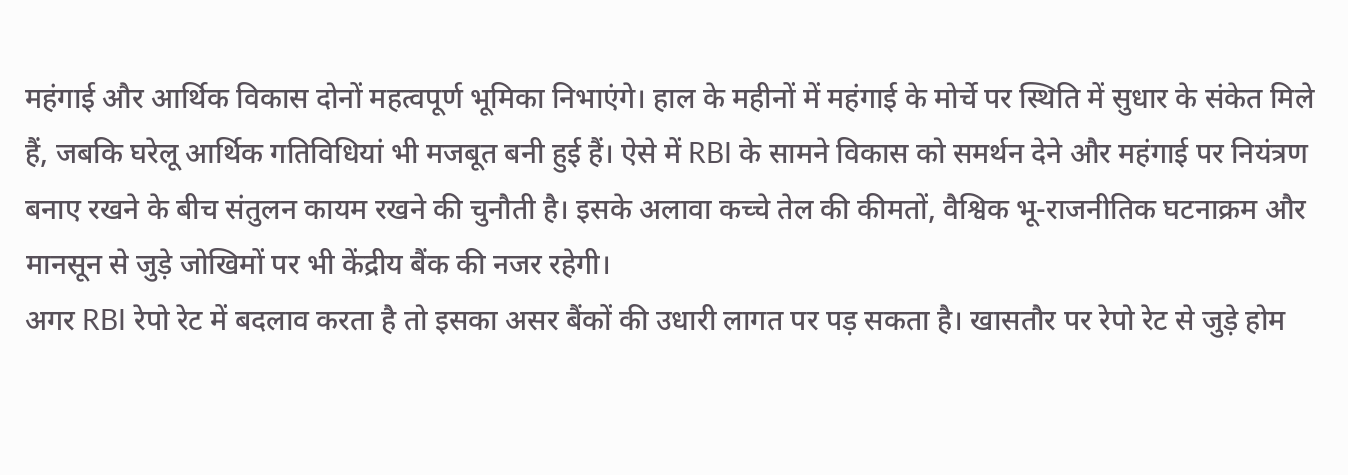महंगाई और आर्थिक विकास दोनों महत्वपूर्ण भूमिका निभाएंगे। हाल के महीनों में महंगाई के मोर्चे पर स्थिति में सुधार के संकेत मिले हैं, जबकि घरेलू आर्थिक गतिविधियां भी मजबूत बनी हुई हैं। ऐसे में RBI के सामने विकास को समर्थन देने और महंगाई पर नियंत्रण बनाए रखने के बीच संतुलन कायम रखने की चुनौती है। इसके अलावा कच्चे तेल की कीमतों, वैश्विक भू-राजनीतिक घटनाक्रम और मानसून से जुड़े जोखिमों पर भी केंद्रीय बैंक की नजर रहेगी।
अगर RBI रेपो रेट में बदलाव करता है तो इसका असर बैंकों की उधारी लागत पर पड़ सकता है। खासतौर पर रेपो रेट से जुड़े होम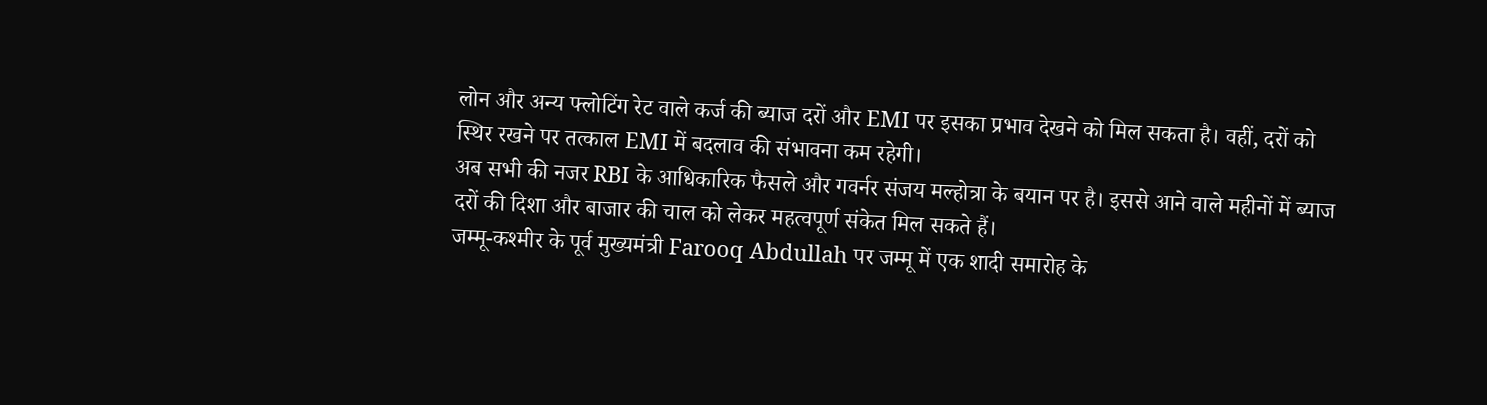लोन और अन्य फ्लोटिंग रेट वाले कर्ज की ब्याज दरों और EMI पर इसका प्रभाव देखने को मिल सकता है। वहीं, दरों को स्थिर रखने पर तत्काल EMI में बदलाव की संभावना कम रहेगी।
अब सभी की नजर RBI के आधिकारिक फैसले और गवर्नर संजय मल्होत्रा के बयान पर है। इससे आने वाले महीनों में ब्याज दरों की दिशा और बाजार की चाल को लेकर महत्वपूर्ण संकेत मिल सकते हैं।
जम्मू-कश्मीर के पूर्व मुख्यमंत्री Farooq Abdullah पर जम्मू में एक शादी समारोह के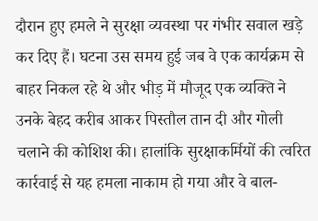दौरान हुए हमले ने सुरक्षा व्यवस्था पर गंभीर सवाल खड़े कर दिए हैं। घटना उस समय हुई जब वे एक कार्यक्रम से बाहर निकल रहे थे और भीड़ में मौजूद एक व्यक्ति ने उनके बेहद करीब आकर पिस्तौल तान दी और गोली चलाने की कोशिश की। हालांकि सुरक्षाकर्मियों की त्वरित कार्रवाई से यह हमला नाकाम हो गया और वे बाल-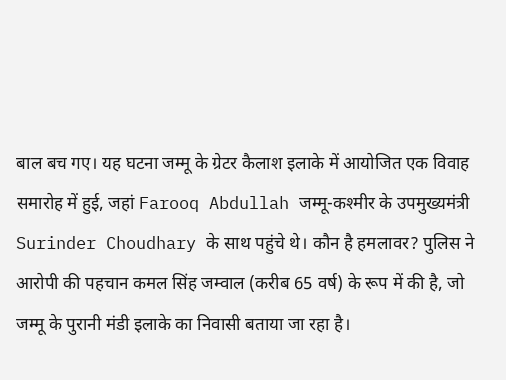बाल बच गए। यह घटना जम्मू के ग्रेटर कैलाश इलाके में आयोजित एक विवाह समारोह में हुई, जहां Farooq Abdullah जम्मू-कश्मीर के उपमुख्यमंत्री Surinder Choudhary के साथ पहुंचे थे। कौन है हमलावर? पुलिस ने आरोपी की पहचान कमल सिंह जम्वाल (करीब 65 वर्ष) के रूप में की है, जो जम्मू के पुरानी मंडी इलाके का निवासी बताया जा रहा है।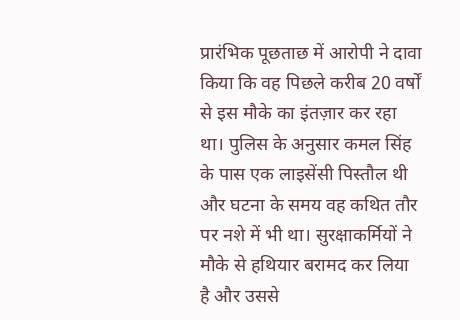प्रारंभिक पूछताछ में आरोपी ने दावा किया कि वह पिछले करीब 20 वर्षों से इस मौके का इंतज़ार कर रहा था। पुलिस के अनुसार कमल सिंह के पास एक लाइसेंसी पिस्तौल थी और घटना के समय वह कथित तौर पर नशे में भी था। सुरक्षाकर्मियों ने मौके से हथियार बरामद कर लिया है और उससे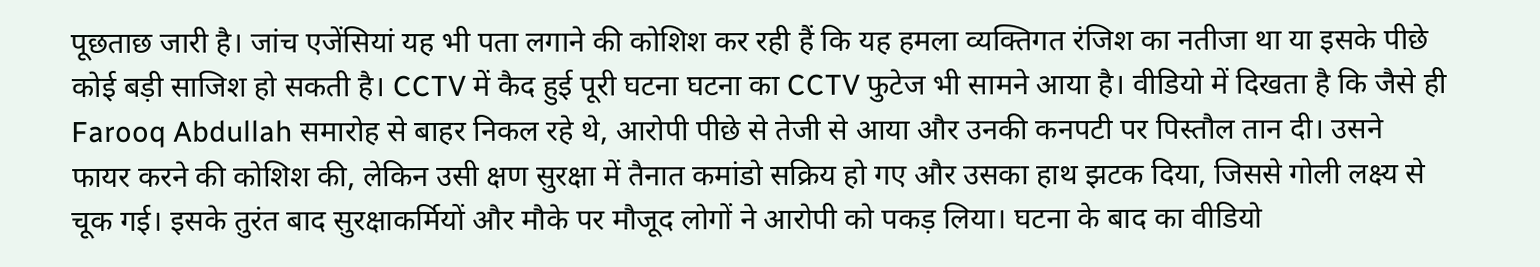पूछताछ जारी है। जांच एजेंसियां यह भी पता लगाने की कोशिश कर रही हैं कि यह हमला व्यक्तिगत रंजिश का नतीजा था या इसके पीछे कोई बड़ी साजिश हो सकती है। CCTV में कैद हुई पूरी घटना घटना का CCTV फुटेज भी सामने आया है। वीडियो में दिखता है कि जैसे ही Farooq Abdullah समारोह से बाहर निकल रहे थे, आरोपी पीछे से तेजी से आया और उनकी कनपटी पर पिस्तौल तान दी। उसने फायर करने की कोशिश की, लेकिन उसी क्षण सुरक्षा में तैनात कमांडो सक्रिय हो गए और उसका हाथ झटक दिया, जिससे गोली लक्ष्य से चूक गई। इसके तुरंत बाद सुरक्षाकर्मियों और मौके पर मौजूद लोगों ने आरोपी को पकड़ लिया। घटना के बाद का वीडियो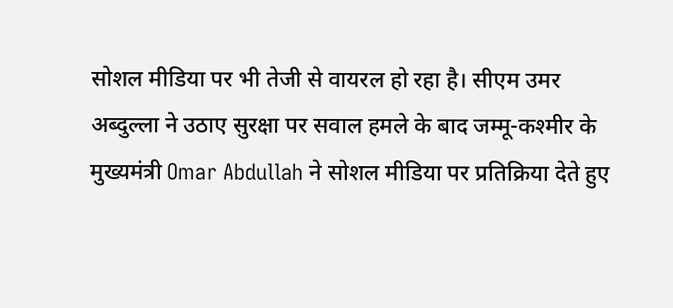सोशल मीडिया पर भी तेजी से वायरल हो रहा है। सीएम उमर अब्दुल्ला ने उठाए सुरक्षा पर सवाल हमले के बाद जम्मू-कश्मीर के मुख्यमंत्री Omar Abdullah ने सोशल मीडिया पर प्रतिक्रिया देते हुए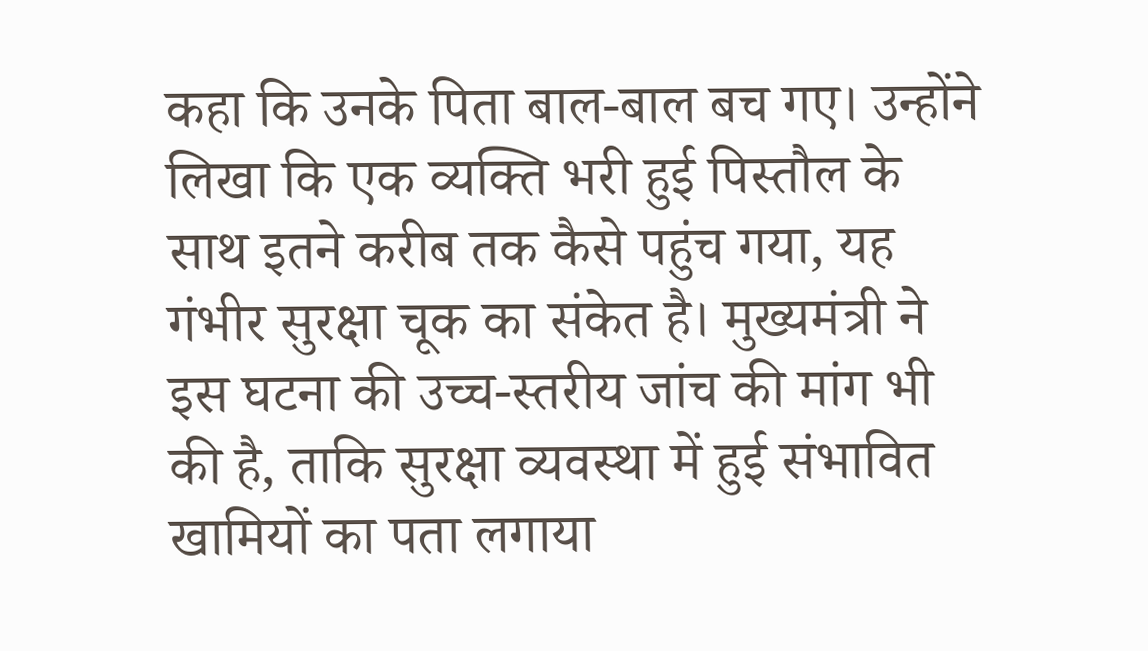कहा कि उनके पिता बाल-बाल बच गए। उन्होंने लिखा कि एक व्यक्ति भरी हुई पिस्तौल के साथ इतने करीब तक कैसे पहुंच गया, यह गंभीर सुरक्षा चूक का संकेत है। मुख्यमंत्री ने इस घटना की उच्च-स्तरीय जांच की मांग भी की है, ताकि सुरक्षा व्यवस्था में हुई संभावित खामियों का पता लगाया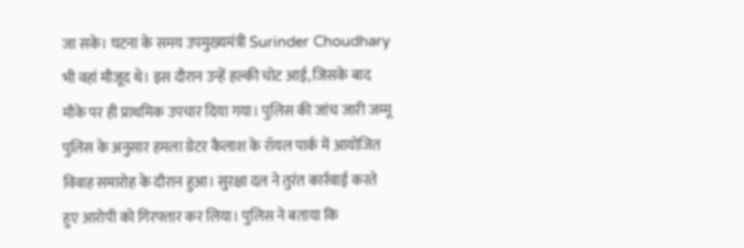जा सके। घटना के समय उपमुख्यमंत्री Surinder Choudhary भी वहां मौजूद थे। इस दौरान उन्हें हल्की चोट आई, जिसके बाद मौके पर ही प्राथमिक उपचार दिया गया। पुलिस की जांच जारी जम्मू पुलिस के अनुसार हमला ग्रेटर कैलाश के रॉयल पार्क में आयोजित विवाह समारोह के दौरान हुआ। सुरक्षा दल ने तुरंत कार्रवाई करते हुए आरोपी को गिरफ्तार कर लिया। पुलिस ने बताया कि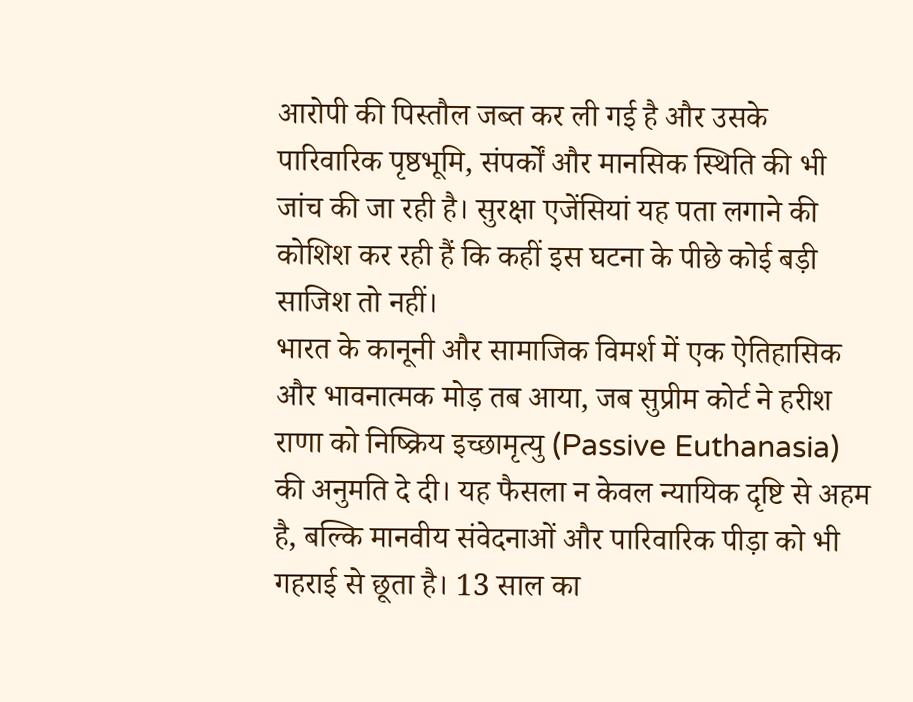आरोपी की पिस्तौल जब्त कर ली गई है और उसके पारिवारिक पृष्ठभूमि, संपर्कों और मानसिक स्थिति की भी जांच की जा रही है। सुरक्षा एजेंसियां यह पता लगाने की कोशिश कर रही हैं कि कहीं इस घटना के पीछे कोई बड़ी साजिश तो नहीं।
भारत के कानूनी और सामाजिक विमर्श में एक ऐतिहासिक और भावनात्मक मोड़ तब आया, जब सुप्रीम कोर्ट ने हरीश राणा को निष्क्रिय इच्छामृत्यु (Passive Euthanasia) की अनुमति दे दी। यह फैसला न केवल न्यायिक दृष्टि से अहम है, बल्कि मानवीय संवेदनाओं और पारिवारिक पीड़ा को भी गहराई से छूता है। 13 साल का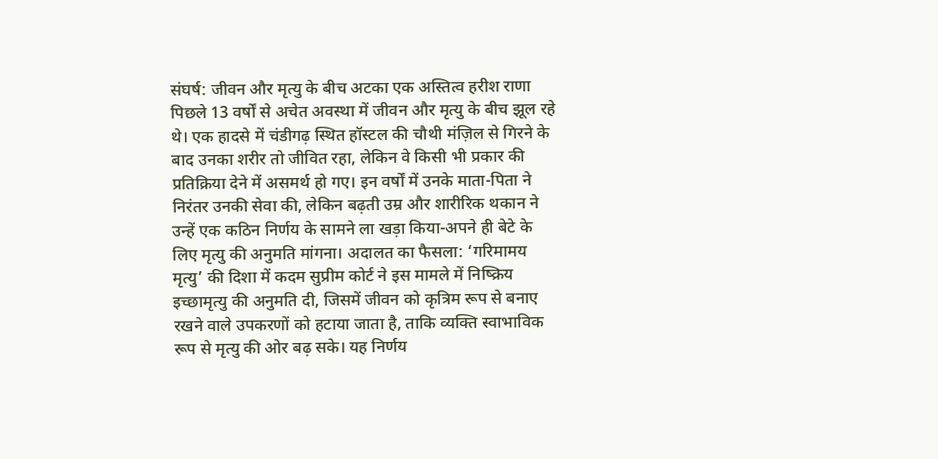संघर्ष: जीवन और मृत्यु के बीच अटका एक अस्तित्व हरीश राणा पिछले 13 वर्षों से अचेत अवस्था में जीवन और मृत्यु के बीच झूल रहे थे। एक हादसे में चंडीगढ़ स्थित हॉस्टल की चौथी मंज़िल से गिरने के बाद उनका शरीर तो जीवित रहा, लेकिन वे किसी भी प्रकार की प्रतिक्रिया देने में असमर्थ हो गए। इन वर्षों में उनके माता-पिता ने निरंतर उनकी सेवा की, लेकिन बढ़ती उम्र और शारीरिक थकान ने उन्हें एक कठिन निर्णय के सामने ला खड़ा किया-अपने ही बेटे के लिए मृत्यु की अनुमति मांगना। अदालत का फैसला: ‘गरिमामय मृत्यु’ की दिशा में कदम सुप्रीम कोर्ट ने इस मामले में निष्क्रिय इच्छामृत्यु की अनुमति दी, जिसमें जीवन को कृत्रिम रूप से बनाए रखने वाले उपकरणों को हटाया जाता है, ताकि व्यक्ति स्वाभाविक रूप से मृत्यु की ओर बढ़ सके। यह निर्णय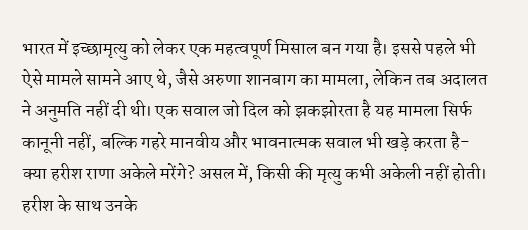भारत में इच्छामृत्यु को लेकर एक महत्वपूर्ण मिसाल बन गया है। इससे पहले भी ऐसे मामले सामने आए थे, जैसे अरुणा शानबाग का मामला, लेकिन तब अदालत ने अनुमति नहीं दी थी। एक सवाल जो दिल को झकझोरता है यह मामला सिर्फ कानूनी नहीं, बल्कि गहरे मानवीय और भावनात्मक सवाल भी खड़े करता है- क्या हरीश राणा अकेले मरेंगे? असल में, किसी की मृत्यु कभी अकेली नहीं होती। हरीश के साथ उनके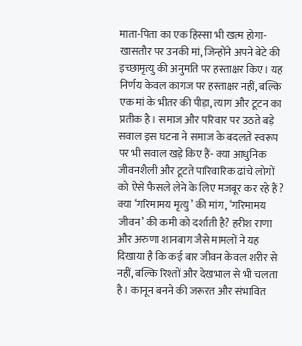माता-पिता का एक हिस्सा भी खत्म होगा-खासतौर पर उनकी मां, जिन्होंने अपने बेटे की इच्छामृत्यु की अनुमति पर हस्ताक्षर किए। यह निर्णय केवल कागज पर हस्ताक्षर नहीं, बल्कि एक मां के भीतर की पीड़ा, त्याग और टूटन का प्रतीक है। समाज और परिवार पर उठते बड़े सवाल इस घटना ने समाज के बदलते स्वरूप पर भी सवाल खड़े किए हैं- क्या आधुनिक जीवनशैली और टूटते पारिवारिक ढांचे लोगों को ऐसे फैसले लेने के लिए मजबूर कर रहे हैं? क्या ‘गरिमामय मृत्यु’ की मांग, ‘गरिमामय जीवन’ की कमी को दर्शाती है? हरीश राणा और अरुणा शानबाग जैसे मामलों ने यह दिखाया है कि कई बार जीवन केवल शरीर से नहीं, बल्कि रिश्तों और देखभाल से भी चलता है। कानून बनने की जरूरत और संभावित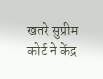खतरे सुप्रीम कोर्ट ने केंद्र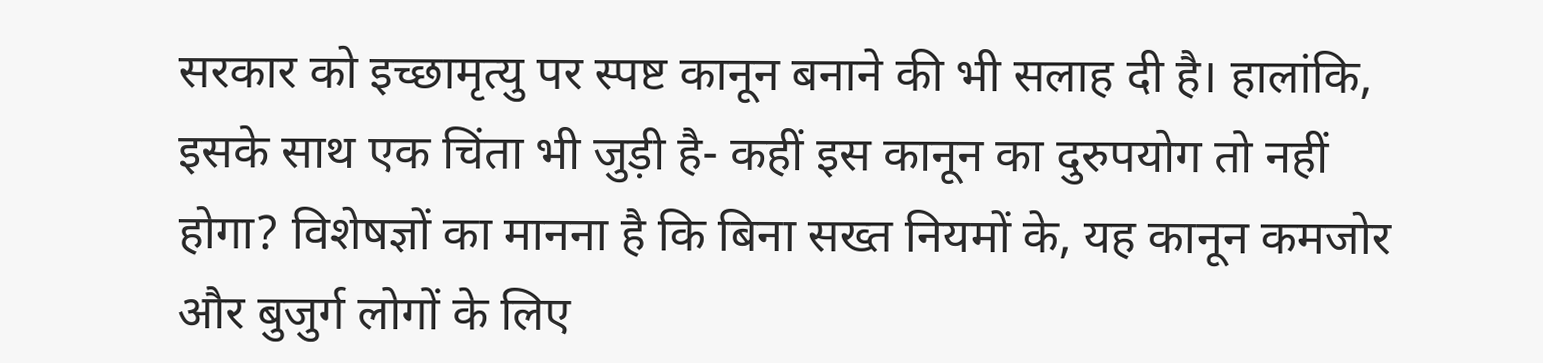सरकार को इच्छामृत्यु पर स्पष्ट कानून बनाने की भी सलाह दी है। हालांकि, इसके साथ एक चिंता भी जुड़ी है- कहीं इस कानून का दुरुपयोग तो नहीं होगा? विशेषज्ञों का मानना है कि बिना सख्त नियमों के, यह कानून कमजोर और बुजुर्ग लोगों के लिए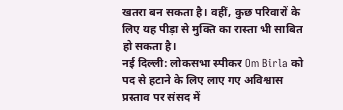खतरा बन सकता है। वहीं, कुछ परिवारों के लिए यह पीड़ा से मुक्ति का रास्ता भी साबित हो सकता है।
नई दिल्ली: लोकसभा स्पीकर Om Birla को पद से हटाने के लिए लाए गए अविश्वास प्रस्ताव पर संसद में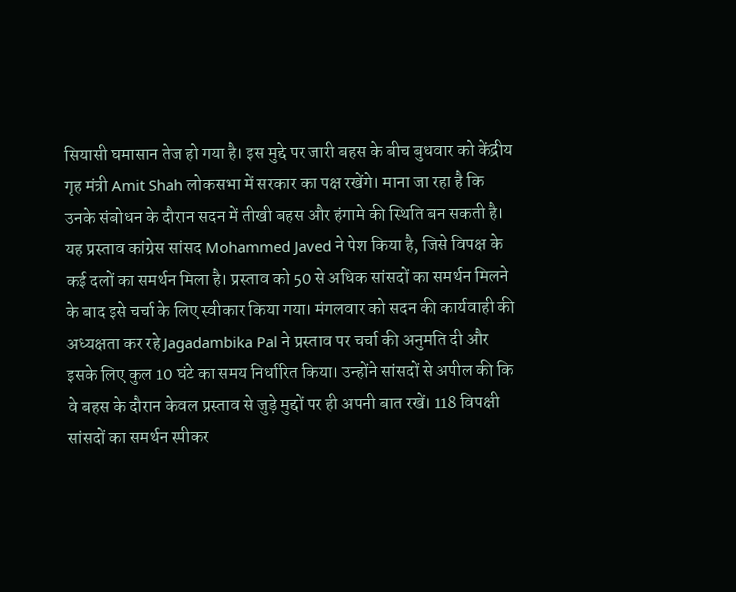सियासी घमासान तेज हो गया है। इस मुद्दे पर जारी बहस के बीच बुधवार को केंद्रीय गृह मंत्री Amit Shah लोकसभा में सरकार का पक्ष रखेंगे। माना जा रहा है कि उनके संबोधन के दौरान सदन में तीखी बहस और हंगामे की स्थिति बन सकती है। यह प्रस्ताव कांग्रेस सांसद Mohammed Javed ने पेश किया है, जिसे विपक्ष के कई दलों का समर्थन मिला है। प्रस्ताव को 50 से अधिक सांसदों का समर्थन मिलने के बाद इसे चर्चा के लिए स्वीकार किया गया। मंगलवार को सदन की कार्यवाही की अध्यक्षता कर रहे Jagadambika Pal ने प्रस्ताव पर चर्चा की अनुमति दी और इसके लिए कुल 10 घंटे का समय निर्धारित किया। उन्होंने सांसदों से अपील की कि वे बहस के दौरान केवल प्रस्ताव से जुड़े मुद्दों पर ही अपनी बात रखें। 118 विपक्षी सांसदों का समर्थन स्पीकर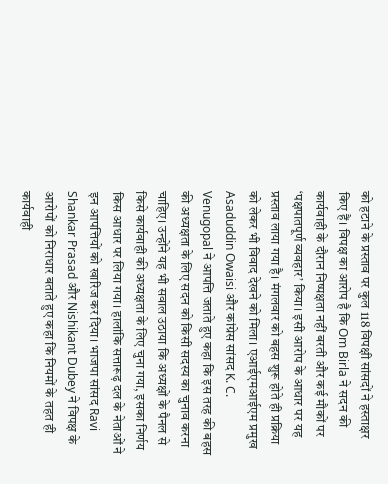को हटाने के प्रस्ताव पर कुल 118 विपक्षी सांसदों ने हस्ताक्षर किए हैं। विपक्ष का आरोप है कि Om Birla ने सदन की कार्यवाही के दौरान निष्पक्षता नहीं बरती और कई मौकों पर ‘पक्षपातपूर्ण व्यवहार’ किया। इसी आरोप के आधार पर यह प्रस्ताव लाया गया है। मंगलवार को बहस शुरू होते ही प्रक्रिया को लेकर भी विवाद देखने को मिला। एआईएमआईएम प्रमुख Asaduddin Owaisi और कांग्रेस सांसद K. C. Venugopal ने आपत्ति जताते हुए कहा कि इस तरह की बहस की अध्यक्षता के लिए सदन को किसी सदस्य का चुनाव करना चाहिए। उन्होंने यह भी सवाल उठाया कि अध्यक्षों के पैनल से किसे कार्यवाही की अध्यक्षता के लिए चुना गया, इसका निर्णय किस आधार पर लिया गया। हालांकि सत्तारूढ़ दल के नेताओं ने इन आपत्तियों को खारिज कर दिया। भाजपा सांसद Ravi Shankar Prasad और Nishikant Dubey ने विपक्ष के आरोपों को निराधार बताते हुए कहा कि नियमों के तहत ही कार्यवाही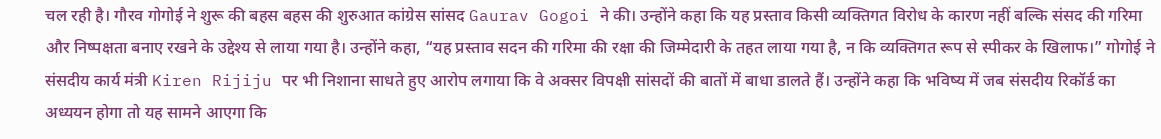चल रही है। गौरव गोगोई ने शुरू की बहस बहस की शुरुआत कांग्रेस सांसद Gaurav Gogoi ने की। उन्होंने कहा कि यह प्रस्ताव किसी व्यक्तिगत विरोध के कारण नहीं बल्कि संसद की गरिमा और निष्पक्षता बनाए रखने के उद्देश्य से लाया गया है। उन्होंने कहा, “यह प्रस्ताव सदन की गरिमा की रक्षा की जिम्मेदारी के तहत लाया गया है, न कि व्यक्तिगत रूप से स्पीकर के खिलाफ।” गोगोई ने संसदीय कार्य मंत्री Kiren Rijiju पर भी निशाना साधते हुए आरोप लगाया कि वे अक्सर विपक्षी सांसदों की बातों में बाधा डालते हैं। उन्होंने कहा कि भविष्य में जब संसदीय रिकॉर्ड का अध्ययन होगा तो यह सामने आएगा कि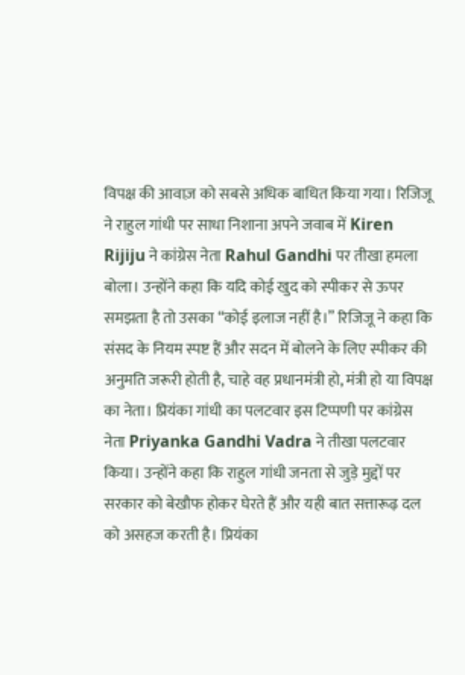विपक्ष की आवाज़ को सबसे अधिक बाधित किया गया। रिजिजू ने राहुल गांधी पर साधा निशाना अपने जवाब में Kiren Rijiju ने कांग्रेस नेता Rahul Gandhi पर तीखा हमला बोला। उन्होंने कहा कि यदि कोई खुद को स्पीकर से ऊपर समझता है तो उसका “कोई इलाज नहीं है।” रिजिजू ने कहा कि संसद के नियम स्पष्ट हैं और सदन में बोलने के लिए स्पीकर की अनुमति जरूरी होती है, चाहे वह प्रधानमंत्री हो, मंत्री हो या विपक्ष का नेता। प्रियंका गांधी का पलटवार इस टिप्पणी पर कांग्रेस नेता Priyanka Gandhi Vadra ने तीखा पलटवार किया। उन्होंने कहा कि राहुल गांधी जनता से जुड़े मुद्दों पर सरकार को बेखौफ होकर घेरते हैं और यही बात सत्तारूढ़ दल को असहज करती है। प्रियंका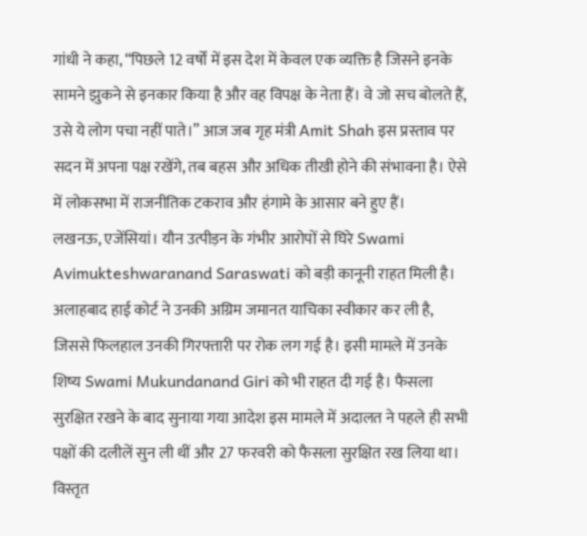गांधी ने कहा, “पिछले 12 वर्षों में इस देश में केवल एक व्यक्ति है जिसने इनके सामने झुकने से इनकार किया है और वह विपक्ष के नेता हैं। वे जो सच बोलते हैं, उसे ये लोग पचा नहीं पाते।” आज जब गृह मंत्री Amit Shah इस प्रस्ताव पर सदन में अपना पक्ष रखेंगे, तब बहस और अधिक तीखी होने की संभावना है। ऐसे में लोकसभा में राजनीतिक टकराव और हंगामे के आसार बने हुए हैं।
लखनऊ, एजेंसियां। यौन उत्पीड़न के गंभीर आरोपों से घिरे Swami Avimukteshwaranand Saraswati को बड़ी कानूनी राहत मिली है। अलाहबाद हाई कोर्ट ने उनकी अग्रिम जमानत याचिका स्वीकार कर ली है, जिससे फिलहाल उनकी गिरफ्तारी पर रोक लग गई है। इसी मामले में उनके शिष्य Swami Mukundanand Giri को भी राहत दी गई है। फैसला सुरक्षित रखने के बाद सुनाया गया आदेश इस मामले में अदालत ने पहले ही सभी पक्षों की दलीलें सुन ली थीं और 27 फरवरी को फैसला सुरक्षित रख लिया था। विस्तृत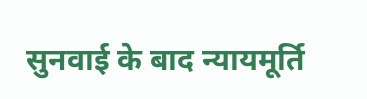सुनवाई के बाद न्यायमूर्ति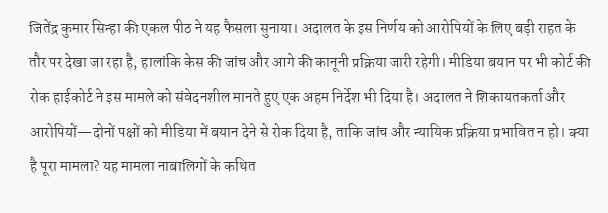जितेंद्र कुमार सिन्हा की एकल पीठ ने यह फैसला सुनाया। अदालत के इस निर्णय को आरोपियों के लिए बड़ी राहत के तौर पर देखा जा रहा है, हालांकि केस की जांच और आगे की कानूनी प्रक्रिया जारी रहेगी। मीडिया बयान पर भी कोर्ट की रोक हाईकोर्ट ने इस मामले को संवेदनशील मानते हुए एक अहम निर्देश भी दिया है। अदालत ने शिकायतकर्ता और आरोपियों—दोनों पक्षों को मीडिया में बयान देने से रोक दिया है, ताकि जांच और न्यायिक प्रक्रिया प्रभावित न हो। क्या है पूरा मामला? यह मामला नाबालिगों के कथित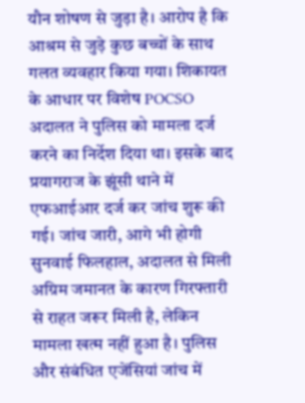यौन शोषण से जुड़ा है। आरोप है कि आश्रम से जुड़े कुछ बच्चों के साथ गलत व्यवहार किया गया। शिकायत के आधार पर विशेष POCSO अदालत ने पुलिस को मामला दर्ज करने का निर्देश दिया था। इसके बाद प्रयागराज के झूंसी थाने में एफआईआर दर्ज कर जांच शुरू की गई। जांच जारी, आगे भी होगी सुनवाई फिलहाल, अदालत से मिली अग्रिम जमानत के कारण गिरफ्तारी से राहत जरूर मिली है, लेकिन मामला खत्म नहीं हुआ है। पुलिस और संबंधित एजेंसियां जांच में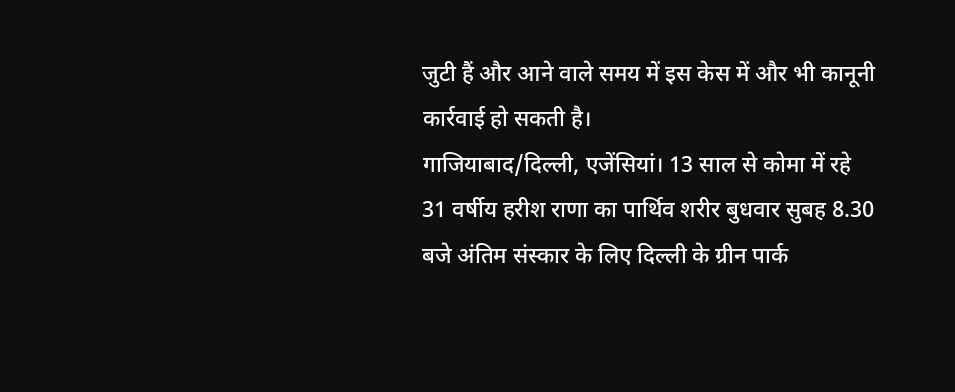जुटी हैं और आने वाले समय में इस केस में और भी कानूनी कार्रवाई हो सकती है।
गाजियाबाद/दिल्ली, एजेंसियां। 13 साल से कोमा में रहे 31 वर्षीय हरीश राणा का पार्थिव शरीर बुधवार सुबह 8.30 बजे अंतिम संस्कार के लिए दिल्ली के ग्रीन पार्क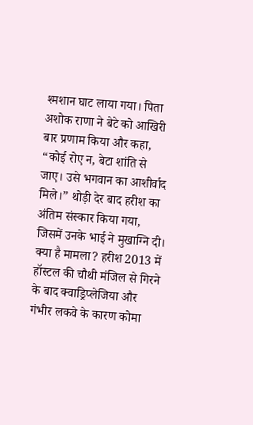श्मशान घाट लाया गया। पिता अशोक राणा ने बेटे को आखिरी बार प्रणाम किया और कहा, “कोई रोए न, बेटा शांति से जाए। उसे भगवान का आशीर्वाद मिले।” थोड़ी देर बाद हरीश का अंतिम संस्कार किया गया, जिसमें उनके भाई ने मुखाग्नि दी। क्या है मामला? हरीश 2013 में हॉस्टल की चौथी मंजिल से गिरने के बाद क्वाड्रिप्लेजिया और गंभीर लकवे के कारण कोमा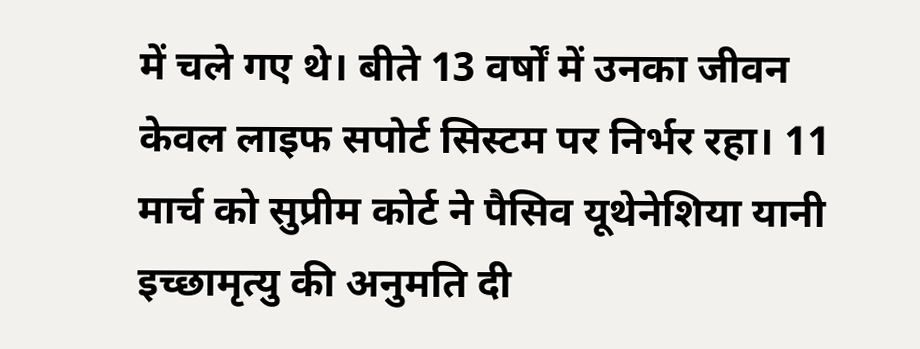में चले गए थे। बीते 13 वर्षों में उनका जीवन केवल लाइफ सपोर्ट सिस्टम पर निर्भर रहा। 11 मार्च को सुप्रीम कोर्ट ने पैसिव यूथेनेशिया यानी इच्छामृत्यु की अनुमति दी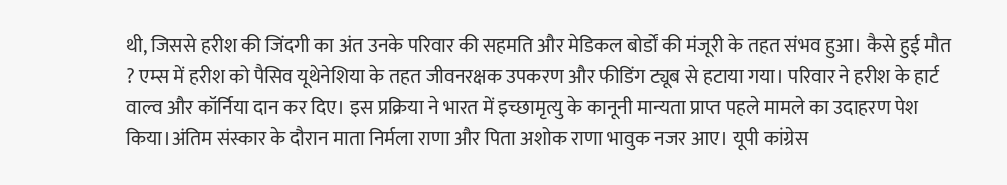थी, जिससे हरीश की जिंदगी का अंत उनके परिवार की सहमति और मेडिकल बोर्डों की मंजूरी के तहत संभव हुआ। कैसे हुई मौत ? एम्स में हरीश को पैसिव यूथेनेशिया के तहत जीवनरक्षक उपकरण और फीडिंग ट्यूब से हटाया गया। परिवार ने हरीश के हार्ट वाल्व और कॉर्निया दान कर दिए। इस प्रक्रिया ने भारत में इच्छामृत्यु के कानूनी मान्यता प्राप्त पहले मामले का उदाहरण पेश किया।अंतिम संस्कार के दौरान माता निर्मला राणा और पिता अशोक राणा भावुक नजर आए। यूपी कांग्रेस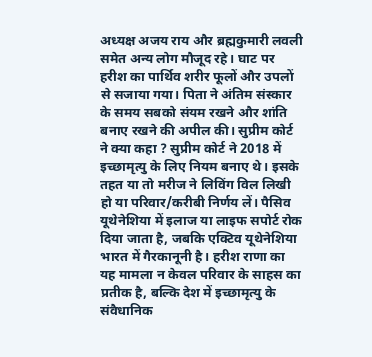अध्यक्ष अजय राय और ब्रह्मकुमारी लवली समेत अन्य लोग मौजूद रहे। घाट पर हरीश का पार्थिव शरीर फूलों और उपलों से सजाया गया। पिता ने अंतिम संस्कार के समय सबको संयम रखने और शांति बनाए रखने की अपील की। सुप्रीम कोर्ट ने क्या कहा ? सुप्रीम कोर्ट ने 2018 में इच्छामृत्यु के लिए नियम बनाए थे। इसके तहत या तो मरीज ने लिविंग विल लिखी हो या परिवार/करीबी निर्णय लें। पैसिव यूथेनेशिया में इलाज या लाइफ सपोर्ट रोक दिया जाता है, जबकि एक्टिव यूथेनेशिया भारत में गैरकानूनी है। हरीश राणा का यह मामला न केवल परिवार के साहस का प्रतीक है, बल्कि देश में इच्छामृत्यु के संवैधानिक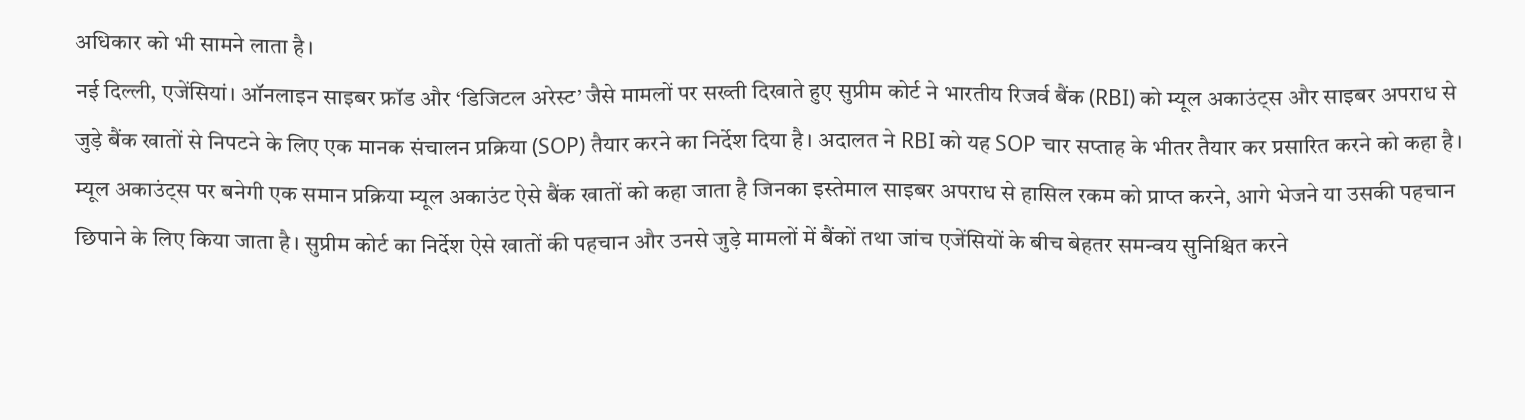अधिकार को भी सामने लाता है।
नई दिल्ली, एजेंसियां। ऑनलाइन साइबर फ्रॉड और ‘डिजिटल अरेस्ट’ जैसे मामलों पर सख्ती दिखाते हुए सुप्रीम कोर्ट ने भारतीय रिजर्व बैंक (RBI) को म्यूल अकाउंट्स और साइबर अपराध से जुड़े बैंक खातों से निपटने के लिए एक मानक संचालन प्रक्रिया (SOP) तैयार करने का निर्देश दिया है। अदालत ने RBI को यह SOP चार सप्ताह के भीतर तैयार कर प्रसारित करने को कहा है। म्यूल अकाउंट्स पर बनेगी एक समान प्रक्रिया म्यूल अकाउंट ऐसे बैंक खातों को कहा जाता है जिनका इस्तेमाल साइबर अपराध से हासिल रकम को प्राप्त करने, आगे भेजने या उसकी पहचान छिपाने के लिए किया जाता है। सुप्रीम कोर्ट का निर्देश ऐसे खातों की पहचान और उनसे जुड़े मामलों में बैंकों तथा जांच एजेंसियों के बीच बेहतर समन्वय सुनिश्चित करने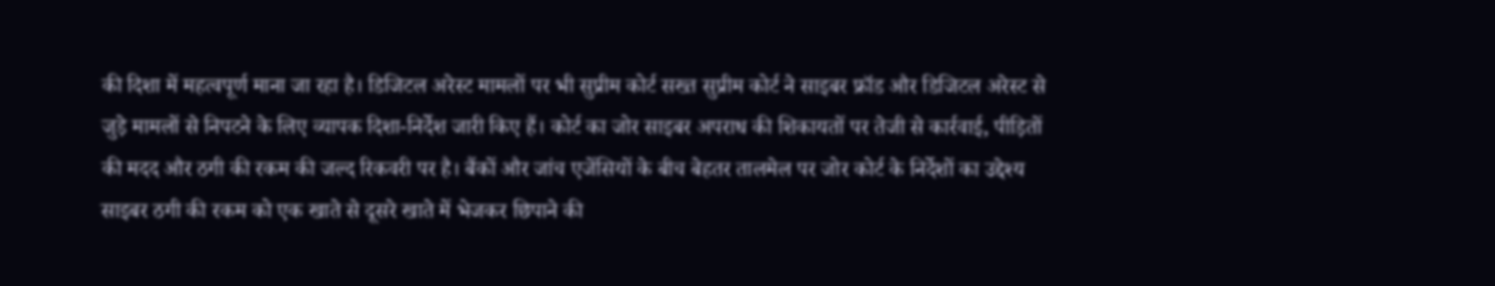की दिशा में महत्वपूर्ण माना जा रहा है। डिजिटल अरेस्ट मामलों पर भी सुप्रीम कोर्ट सख्त सुप्रीम कोर्ट ने साइबर फ्रॉड और डिजिटल अरेस्ट से जुड़े मामलों से निपटने के लिए व्यापक दिशा-निर्देश जारी किए हैं। कोर्ट का जोर साइबर अपराध की शिकायतों पर तेजी से कार्रवाई, पीड़ितों की मदद और ठगी की रकम की जल्द रिकवरी पर है। बैंकों और जांच एजेंसियों के बीच बेहतर तालमेल पर जोर कोर्ट के निर्देशों का उद्देश्य साइबर ठगी की रकम को एक खाते से दूसरे खाते में भेजकर छिपाने की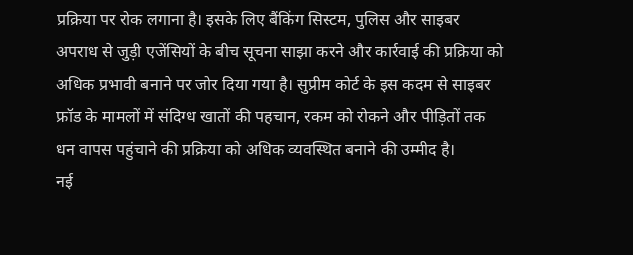प्रक्रिया पर रोक लगाना है। इसके लिए बैंकिंग सिस्टम, पुलिस और साइबर अपराध से जुड़ी एजेंसियों के बीच सूचना साझा करने और कार्रवाई की प्रक्रिया को अधिक प्रभावी बनाने पर जोर दिया गया है। सुप्रीम कोर्ट के इस कदम से साइबर फ्रॉड के मामलों में संदिग्ध खातों की पहचान, रकम को रोकने और पीड़ितों तक धन वापस पहुंचाने की प्रक्रिया को अधिक व्यवस्थित बनाने की उम्मीद है।
नई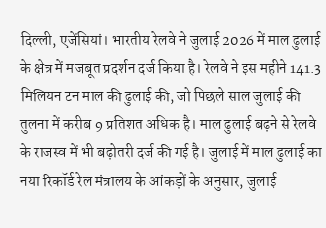दिल्ली, एजेंसियां। भारतीय रेलवे ने जुलाई 2026 में माल ढुलाई के क्षेत्र में मजबूत प्रदर्शन दर्ज किया है। रेलवे ने इस महीने 141.3 मिलियन टन माल की ढुलाई की, जो पिछले साल जुलाई की तुलना में करीब 9 प्रतिशत अधिक है। माल ढुलाई बढ़ने से रेलवे के राजस्व में भी बढ़ोतरी दर्ज की गई है। जुलाई में माल ढुलाई का नया रिकॉर्ड रेल मंत्रालय के आंकड़ों के अनुसार, जुलाई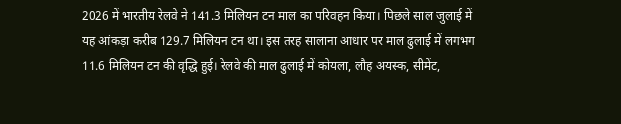2026 में भारतीय रेलवे ने 141.3 मिलियन टन माल का परिवहन किया। पिछले साल जुलाई में यह आंकड़ा करीब 129.7 मिलियन टन था। इस तरह सालाना आधार पर माल ढुलाई में लगभग 11.6 मिलियन टन की वृद्धि हुई। रेलवे की माल ढुलाई में कोयला, लौह अयस्क, सीमेंट,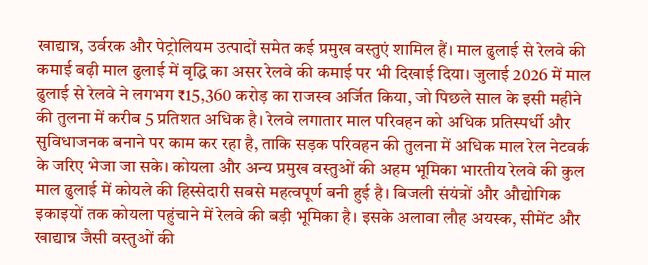खाद्यान्न, उर्वरक और पेट्रोलियम उत्पादों समेत कई प्रमुख वस्तुएं शामिल हैं। माल ढुलाई से रेलवे की कमाई बढ़ी माल ढुलाई में वृद्धि का असर रेलवे की कमाई पर भी दिखाई दिया। जुलाई 2026 में माल ढुलाई से रेलवे ने लगभग ₹15,360 करोड़ का राजस्व अर्जित किया, जो पिछले साल के इसी महीने की तुलना में करीब 5 प्रतिशत अधिक है। रेलवे लगातार माल परिवहन को अधिक प्रतिस्पर्धी और सुविधाजनक बनाने पर काम कर रहा है, ताकि सड़क परिवहन की तुलना में अधिक माल रेल नेटवर्क के जरिए भेजा जा सके। कोयला और अन्य प्रमुख वस्तुओं की अहम भूमिका भारतीय रेलवे की कुल माल ढुलाई में कोयले की हिस्सेदारी सबसे महत्वपूर्ण बनी हुई है। बिजली संयंत्रों और औद्योगिक इकाइयों तक कोयला पहुंचाने में रेलवे की बड़ी भूमिका है। इसके अलावा लौह अयस्क, सीमेंट और खाद्यान्न जैसी वस्तुओं की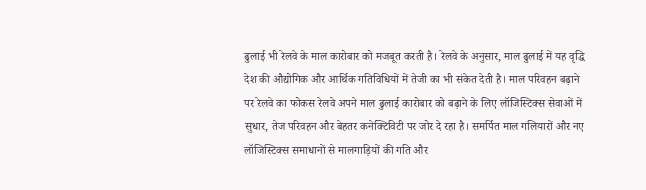ढुलाई भी रेलवे के माल कारोबार को मजबूत करती है। रेलवे के अनुसार, माल ढुलाई में यह वृद्धि देश की औद्योगिक और आर्थिक गतिविधियों में तेजी का भी संकेत देती है। माल परिवहन बढ़ाने पर रेलवे का फोकस रेलवे अपने माल ढुलाई कारोबार को बढ़ाने के लिए लॉजिस्टिक्स सेवाओं में सुधार, तेज परिवहन और बेहतर कनेक्टिविटी पर जोर दे रहा है। समर्पित माल गलियारों और नए लॉजिस्टिक्स समाधानों से मालगाड़ियों की गति और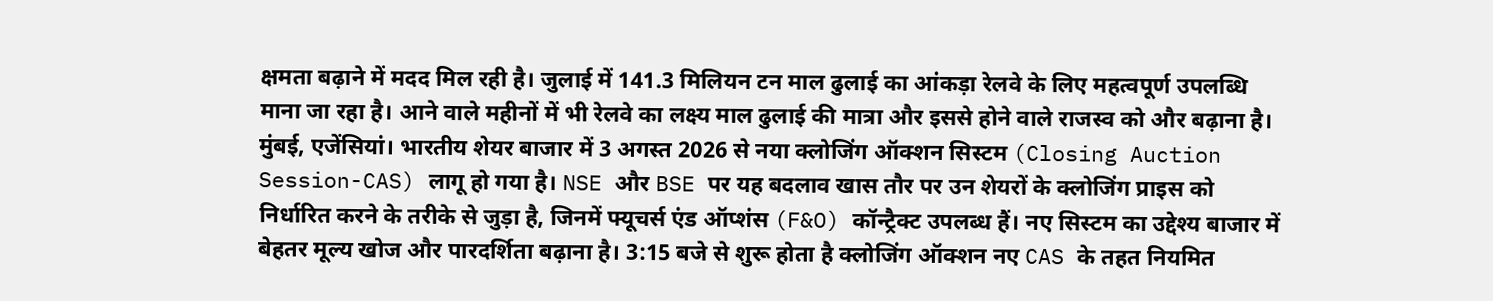क्षमता बढ़ाने में मदद मिल रही है। जुलाई में 141.3 मिलियन टन माल ढुलाई का आंकड़ा रेलवे के लिए महत्वपूर्ण उपलब्धि माना जा रहा है। आने वाले महीनों में भी रेलवे का लक्ष्य माल ढुलाई की मात्रा और इससे होने वाले राजस्व को और बढ़ाना है।
मुंबई, एजेंसियां। भारतीय शेयर बाजार में 3 अगस्त 2026 से नया क्लोजिंग ऑक्शन सिस्टम (Closing Auction Session-CAS) लागू हो गया है। NSE और BSE पर यह बदलाव खास तौर पर उन शेयरों के क्लोजिंग प्राइस को निर्धारित करने के तरीके से जुड़ा है, जिनमें फ्यूचर्स एंड ऑप्शंस (F&O) कॉन्ट्रैक्ट उपलब्ध हैं। नए सिस्टम का उद्देश्य बाजार में बेहतर मूल्य खोज और पारदर्शिता बढ़ाना है। 3:15 बजे से शुरू होता है क्लोजिंग ऑक्शन नए CAS के तहत नियमित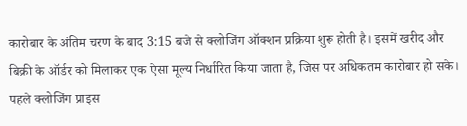कारोबार के अंतिम चरण के बाद 3:15 बजे से क्लोजिंग ऑक्शन प्रक्रिया शुरू होती है। इसमें खरीद और बिक्री के ऑर्डर को मिलाकर एक ऐसा मूल्य निर्धारित किया जाता है, जिस पर अधिकतम कारोबार हो सके। पहले क्लोजिंग प्राइस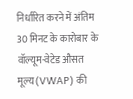निर्धारित करने में अंतिम 30 मिनट के कारोबार के वॉल्यूम-वेटेड औसत मूल्य (VWAP) की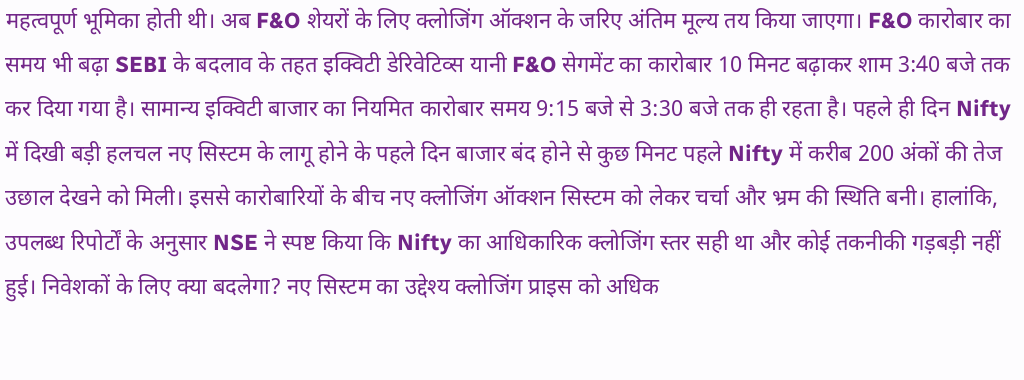महत्वपूर्ण भूमिका होती थी। अब F&O शेयरों के लिए क्लोजिंग ऑक्शन के जरिए अंतिम मूल्य तय किया जाएगा। F&O कारोबार का समय भी बढ़ा SEBI के बदलाव के तहत इक्विटी डेरिवेटिव्स यानी F&O सेगमेंट का कारोबार 10 मिनट बढ़ाकर शाम 3:40 बजे तक कर दिया गया है। सामान्य इक्विटी बाजार का नियमित कारोबार समय 9:15 बजे से 3:30 बजे तक ही रहता है। पहले ही दिन Nifty में दिखी बड़ी हलचल नए सिस्टम के लागू होने के पहले दिन बाजार बंद होने से कुछ मिनट पहले Nifty में करीब 200 अंकों की तेज उछाल देखने को मिली। इससे कारोबारियों के बीच नए क्लोजिंग ऑक्शन सिस्टम को लेकर चर्चा और भ्रम की स्थिति बनी। हालांकि, उपलब्ध रिपोर्टों के अनुसार NSE ने स्पष्ट किया कि Nifty का आधिकारिक क्लोजिंग स्तर सही था और कोई तकनीकी गड़बड़ी नहीं हुई। निवेशकों के लिए क्या बदलेगा? नए सिस्टम का उद्देश्य क्लोजिंग प्राइस को अधिक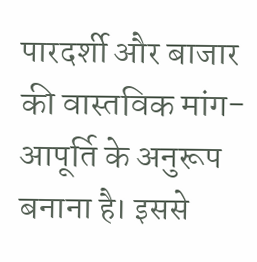पारदर्शी और बाजार की वास्तविक मांग-आपूर्ति के अनुरूप बनाना है। इससे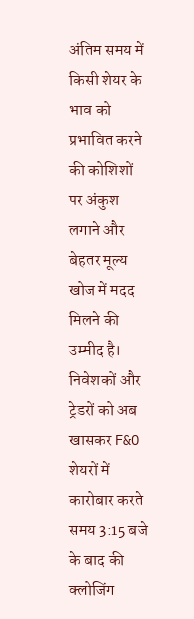अंतिम समय में किसी शेयर के भाव को प्रभावित करने की कोशिशों पर अंकुश लगाने और बेहतर मूल्य खोज में मदद मिलने की उम्मीद है। निवेशकों और ट्रेडरों को अब खासकर F&O शेयरों में कारोबार करते समय 3:15 बजे के बाद की क्लोजिंग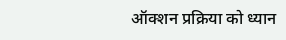ऑक्शन प्रक्रिया को ध्यान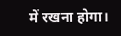में रखना होगा।